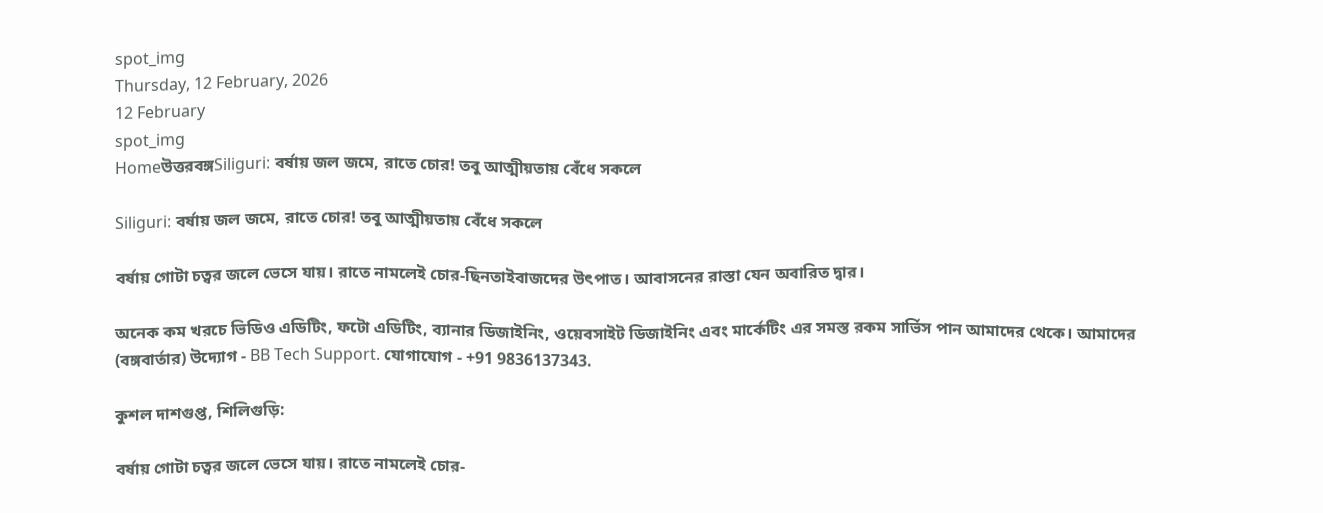spot_img
Thursday, 12 February, 2026
12 February
spot_img
Homeউত্তরবঙ্গSiliguri: বর্ষায় জল জমে, রাতে চোর! তবু আত্মীয়তায় বেঁধে সকলে

Siliguri: বর্ষায় জল জমে, রাতে চোর! তবু আত্মীয়তায় বেঁধে সকলে

বর্ষায় গোটা চত্বর জলে ভেসে যায়। রাতে নামলেই চোর-ছিনতাইবাজদের উৎপাত। আবাসনের রাস্তা যেন অবারিত দ্বার।

অনেক কম খরচে ভিডিও এডিটিং, ফটো এডিটিং, ব্যানার ডিজাইনিং, ওয়েবসাইট ডিজাইনিং এবং মার্কেটিং এর সমস্ত রকম সার্ভিস পান আমাদের থেকে। আমাদের (বঙ্গবার্তার) উদ্যোগ - BB Tech Support. যোগাযোগ - +91 9836137343.

কুশল দাশগুপ্ত, শিলিগুড়ি:

বর্ষায় গোটা চত্বর জলে ভেসে যায়। রাতে নামলেই চোর-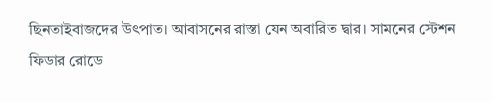ছিনতাইবাজদের উৎপাত। আবাসনের রাস্তা যেন অবারিত দ্বার। সামনের স্টেশন ফিডার রোডে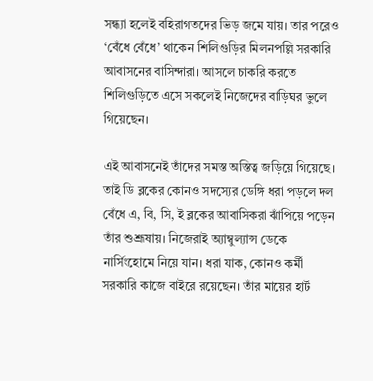সন্ধ্যা হলেই বহিরাগতদের ভিড় জমে যায়। তার পরেও ‘বেঁধে বেঁধে’ থাকেন শিলিগুড়ির মিলনপল্লি সরকারি আবাসনের বাসিন্দারা। আসলে চাকরি করতে শিলিগুড়িতে এসে সকলেই নিজেদের বাড়িঘর ভুলে গিয়েছেন।

এই আবাসনেই তাঁদের সমস্ত অস্তিত্ব জড়িয়ে গিয়েছে। তাই ডি ব্লকের কোনও সদস্যের ডেঙ্গি ধরা পড়লে দল বেঁধে এ, বি, সি, ই ব্লকের আবাসিকরা ঝাঁপিয়ে পড়েন তাঁর শুশ্রূষায়। নিজেরাই অ্যাম্বুল্যান্স ডেকে নার্সিংহোমে নিয়ে যান। ধরা যাক, কোনও কর্মী সরকারি কাজে বাইরে রয়েছেন। তাঁর মায়ের হার্ট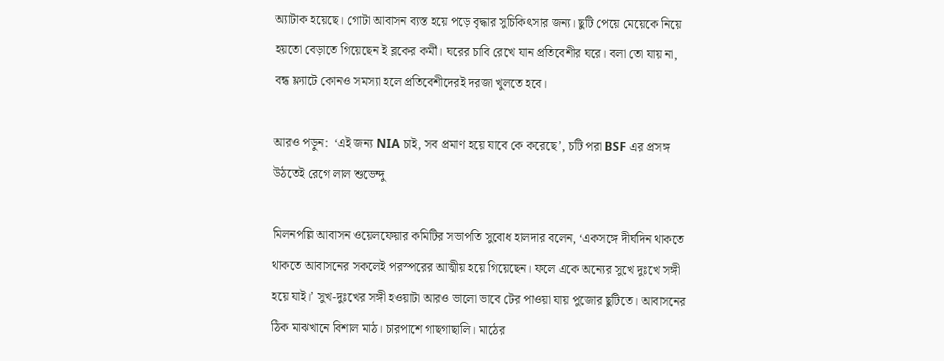অ্যাটাক হয়েছে। গোটা আবাসন ব্যস্ত হয়ে পড়ে বৃদ্ধার সুচিকিৎসার জন্য। ছুটি পেয়ে মেয়েকে নিয়ে হয়তো বেড়াতে গিয়েছেন ই ব্লকের কর্মী। ঘরের চাবি রেখে যান প্রতিবেশীর ঘরে। বলা তো যায় না, বন্ধ ফ্ল্যাটে কোনও সমস্যা হলে প্রতিবেশীদেরই দরজা খুলতে হবে।

আরও পড়ুন:  ‘এই জন্য NIA চাই, সব প্রমাণ হয়ে যাবে কে করেছে’, চটি পরা BSF এর প্রসঙ্গ উঠতেই রেগে লাল শুভেন্দু

মিলনপল্লি আবাসন ওয়েলফেয়ার কমিটির সভাপতি সুবোধ হালদার বলেন, ‘একসঙ্গে দীর্ঘদিন থাকতে থাকতে আবাসনের সকলেই পরস্পরের আত্মীয় হয়ে গিয়েছেন। ফলে একে অন্যের সুখে দুঃখে সঙ্গী হয়ে যাই।’ সুখ-দুঃখের সঙ্গী হওয়াটা আরও ভালো ভাবে টের পাওয়া যায় পুজোর ছুটিতে। আবাসনের ঠিক মাঝখানে বিশাল মাঠ। চারপাশে গাছগাছালি। মাঠের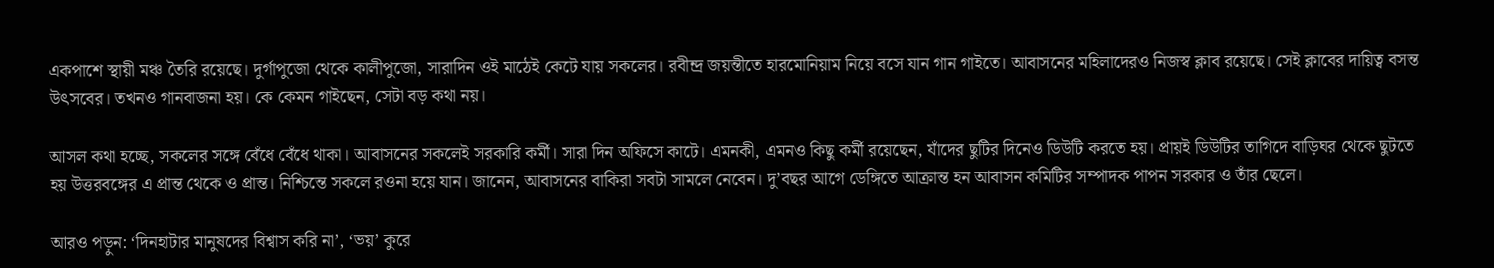একপাশে স্থায়ী মঞ্চ তৈরি রয়েছে। দুর্গাপুজো থেকে কালীপুজো, সারাদিন ওই মাঠেই কেটে যায় সকলের। রবীন্দ্র জয়ন্তীতে হারমোনিয়াম নিয়ে বসে যান গান গাইতে। আবাসনের মহিলাদেরও নিজস্ব ক্লাব রয়েছে। সেই ক্লাবের দায়িত্ব বসন্ত উৎসবের। তখনও গানবাজনা হয়। কে কেমন গাইছেন, সেটা বড় কথা নয়।

আসল কথা হচ্ছে, সকলের সঙ্গে বেঁধে বেঁধে থাকা। আবাসনের সকলেই সরকারি কর্মী। সারা দিন অফিসে কাটে। এমনকী, এমনও কিছু কর্মী রয়েছেন, যাঁদের ছুটির দিনেও ডিউটি করতে হয়। প্রায়ই ডিউটির তাগিদে বাড়িঘর থেকে ছুটতে হয় উত্তরবঙ্গের এ প্রান্ত থেকে ও প্রান্ত। নিশ্চিন্তে সকলে রওনা হয়ে যান। জানেন, আবাসনের বাকিরা সবটা সামলে নেবেন। দু’বছর আগে ডেঙ্গিতে আক্রান্ত হন আবাসন কমিটির সম্পাদক পাপন সরকার ও তাঁর ছেলে।

আরও পড়ুন: ‘দিনহাটার মানুষদের বিশ্বাস করি না’, ‘ভয়’ কুরে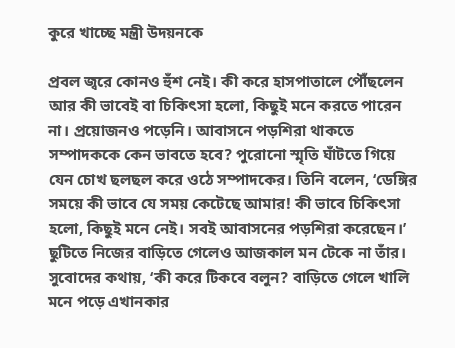কুরে খাচ্ছে মন্ত্রী উদয়নকে

প্রবল জ্বরে কোনও হুঁশ নেই। কী করে হাসপাতালে পৌঁছলেন আর কী ভাবেই বা চিকিৎসা হলো, কিছুই মনে করতে পারেন না। প্রয়োজনও পড়েনি। আবাসনে পড়শিরা থাকতে সম্পাদককে কেন ভাবতে হবে? পুরোনো স্মৃতি ঘাঁটতে গিয়ে যেন চোখ ছলছল করে ওঠে সম্পাদকের। তিনি বলেন, ‘ডেঙ্গির সময়ে কী ভাবে যে সময় কেটেছে আমার! কী ভাবে চিকিৎসা হলো, কিছুই মনে নেই। সবই আবাসনের পড়শিরা করেছেন।’ ছুটিতে নিজের বাড়িতে গেলেও আজকাল মন টেকে না তাঁর। সুবোদের কথায়, ‘কী করে টিকবে বলুন? বাড়িতে গেলে খালি মনে পড়ে এখানকার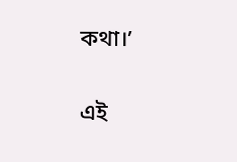কথা।’

এই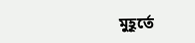মুহূর্তে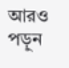আরও পড়ুন